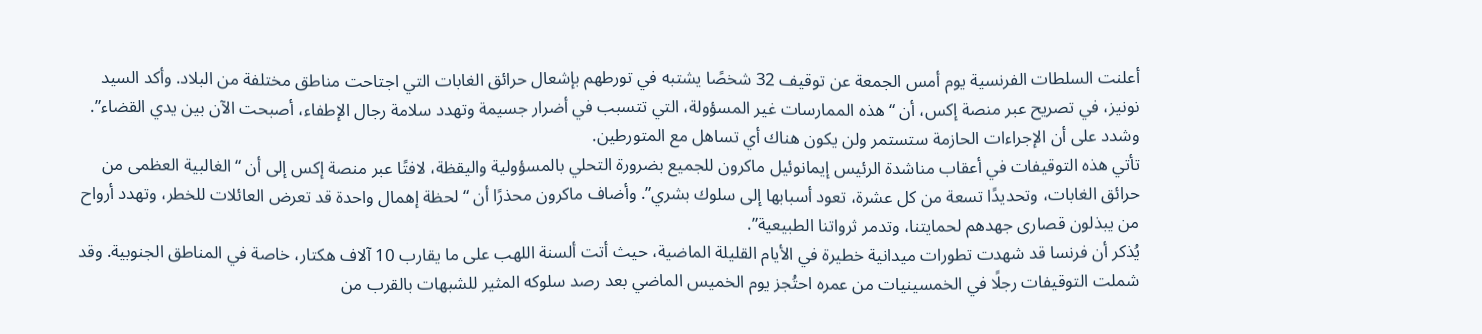أعلنت السلطات الفرنسية يوم أمس الجمعة عن توقيف 32 شخصًا يشتبه في تورطهم بإشعال حرائق الغابات التي اجتاحت مناطق مختلفة من البلاد. وأكد السيد نونيز، في تصريح عبر منصة إكس، أن “هذه الممارسات غير المسؤولة، التي تتسبب في أضرار جسيمة وتهدد سلامة رجال الإطفاء، أصبحت الآن بين يدي القضاء”. وشدد على أن الإجراءات الحازمة ستستمر ولن يكون هناك أي تساهل مع المتورطين.
تأتي هذه التوقيفات في أعقاب مناشدة الرئيس إيمانوئيل ماكرون للجميع بضرورة التحلي بالمسؤولية واليقظة، لافتًا عبر منصة إكس إلى أن “الغالبية العظمى من حرائق الغابات، وتحديدًا تسعة من كل عشرة، تعود أسبابها إلى سلوك بشري”. وأضاف ماكرون محذرًا أن “لحظة إهمال واحدة قد تعرض العائلات للخطر، وتهدد أرواح من يبذلون قصارى جهدهم لحمايتنا، وتدمر ثرواتنا الطبيعية”.
يُذكر أن فرنسا قد شهدت تطورات ميدانية خطيرة في الأيام القليلة الماضية، حيث أتت ألسنة اللهب على ما يقارب 10 آلاف هكتار، خاصة في المناطق الجنوبية. وقد شملت التوقيفات رجلًا في الخمسينيات من عمره احتُجز يوم الخميس الماضي بعد رصد سلوكه المثير للشبهات بالقرب من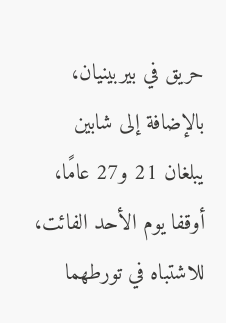حريق في بيربينيان، بالإضافة إلى شابين يبلغان 21 و27 عامًا، أوقفا يوم الأحد الفائت، للاشتباه في تورطهما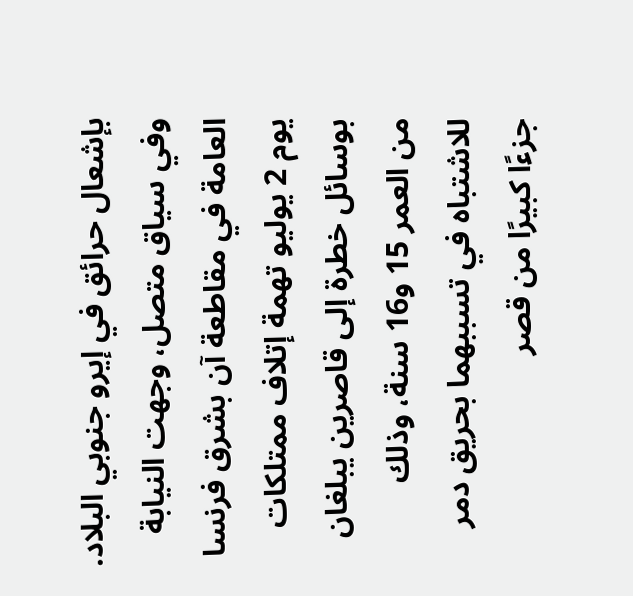بإشعال حرائق في إيرو جنوبي البلاد.
وفي سياق متصل، وجهت النيابة العامة في مقاطعة آن بشرق فرنسا يوم 2 يوليو تهمة إتلاف ممتلكات بوسائل خطرة إلى قاصرين يبلغان من العمر 15 و16 سنة، وذلك للاشتباه في تسببهما بحريق دمر جزءًا كبيرًا من قصر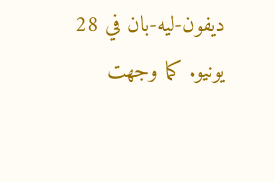ديفون-ليه-بان في 28 يونيو. كما وجهت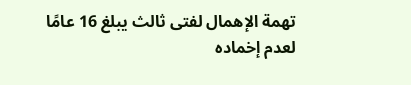تهمة الإهمال لفتى ثالث يبلغ 16 عامًا لعدم إخماده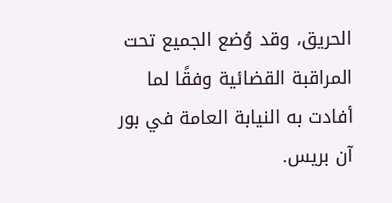الحريق، وقد وُضع الجميع تحت المراقبة القضائية وفقًا لما أفادت به النيابة العامة في بور آن بريس.